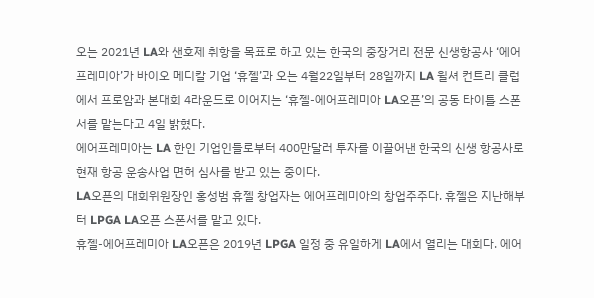오는 2021년 LA와 샌호제 취항을 목표로 하고 있는 한국의 중장거리 전문 신생항공사 ‘에어프레미아’가 바이오 메디칼 기업 ‘휴젤’과 오는 4월22일부터 28일까지 LA 윌셔 컨트리 클럽에서 프로암과 본대회 4라운드로 이어지는 ‘휴젤-에어프레미아 LA오픈’의 공동 타이틀 스폰서를 맡는다고 4일 밝혔다.
에어프레미아는 LA 한인 기업인들로부터 400만달러 투자를 이끌어낸 한국의 신생 항공사로 현재 항공 운송사업 면허 심사를 받고 있는 중이다.
LA오픈의 대회위원장인 홍성범 휴젤 창업자는 에어프레미아의 창업주주다. 휴젤은 지난해부터 LPGA LA오픈 스폰서를 맡고 있다.
휴젤-에어프레미아 LA오픈은 2019년 LPGA 일정 중 유일하게 LA에서 열리는 대회다. 에어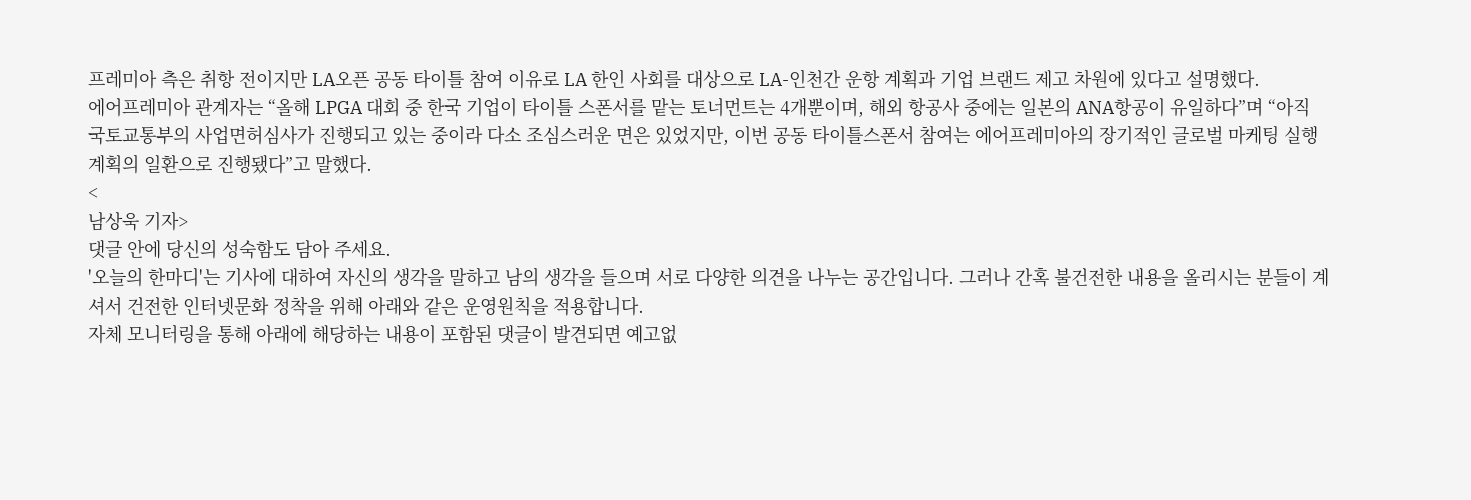프레미아 측은 취항 전이지만 LA오픈 공동 타이틀 참여 이유로 LA 한인 사회를 대상으로 LA-인천간 운항 계획과 기업 브랜드 제고 차원에 있다고 설명했다.
에어프레미아 관계자는 “올해 LPGA 대회 중 한국 기업이 타이틀 스폰서를 맡는 토너먼트는 4개뿐이며, 해외 항공사 중에는 일본의 ANA항공이 유일하다”며 “아직 국토교통부의 사업면허심사가 진행되고 있는 중이라 다소 조심스러운 면은 있었지만, 이번 공동 타이틀스폰서 참여는 에어프레미아의 장기적인 글로벌 마케팅 실행 계획의 일환으로 진행됐다”고 말했다.
<
남상욱 기자>
댓글 안에 당신의 성숙함도 담아 주세요.
'오늘의 한마디'는 기사에 대하여 자신의 생각을 말하고 남의 생각을 들으며 서로 다양한 의견을 나누는 공간입니다. 그러나 간혹 불건전한 내용을 올리시는 분들이 계셔서 건전한 인터넷문화 정착을 위해 아래와 같은 운영원칙을 적용합니다.
자체 모니터링을 통해 아래에 해당하는 내용이 포함된 댓글이 발견되면 예고없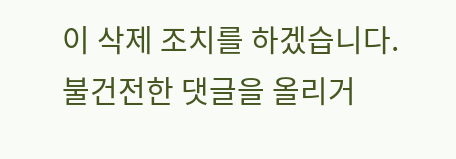이 삭제 조치를 하겠습니다.
불건전한 댓글을 올리거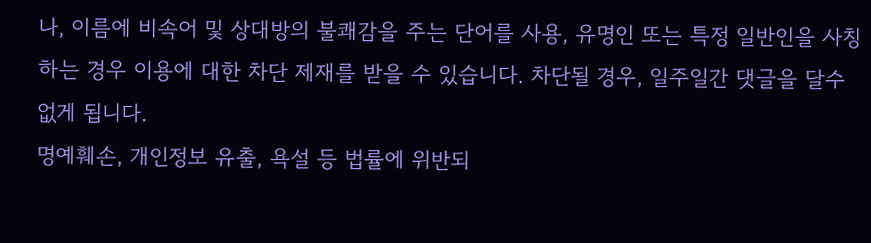나, 이름에 비속어 및 상대방의 불쾌감을 주는 단어를 사용, 유명인 또는 특정 일반인을 사칭하는 경우 이용에 대한 차단 제재를 받을 수 있습니다. 차단될 경우, 일주일간 댓글을 달수 없게 됩니다.
명예훼손, 개인정보 유출, 욕설 등 법률에 위반되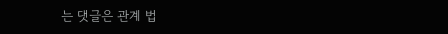는 댓글은 관계 법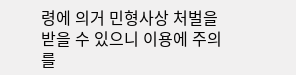령에 의거 민형사상 처벌을 받을 수 있으니 이용에 주의를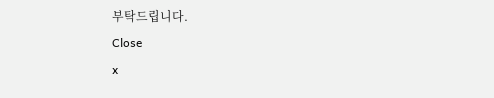부탁드립니다.
Close
x